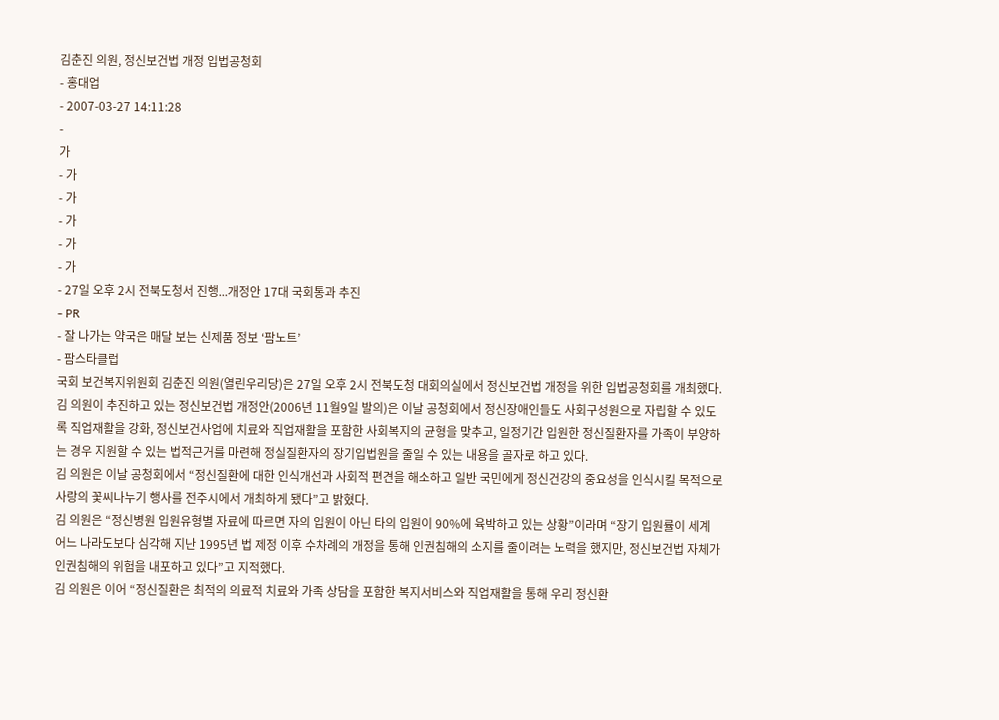김춘진 의원, 정신보건법 개정 입법공청회
- 홍대업
- 2007-03-27 14:11:28
-
가
- 가
- 가
- 가
- 가
- 가
- 27일 오후 2시 전북도청서 진행...개정안 17대 국회통과 추진
- PR
- 잘 나가는 약국은 매달 보는 신제품 정보 ‘팜노트’
- 팜스타클럽
국회 보건복지위원회 김춘진 의원(열린우리당)은 27일 오후 2시 전북도청 대회의실에서 정신보건법 개정을 위한 입법공청회를 개최했다.
김 의원이 추진하고 있는 정신보건법 개정안(2006년 11월9일 발의)은 이날 공청회에서 정신장애인들도 사회구성원으로 자립할 수 있도록 직업재활을 강화, 정신보건사업에 치료와 직업재활을 포함한 사회복지의 균형을 맞추고, 일정기간 입원한 정신질환자를 가족이 부양하는 경우 지원할 수 있는 법적근거를 마련해 정실질환자의 장기입법원을 줄일 수 있는 내용을 골자로 하고 있다.
김 의원은 이날 공청회에서 “정신질환에 대한 인식개선과 사회적 편견을 해소하고 일반 국민에게 정신건강의 중요성을 인식시킬 목적으로 사랑의 꽃씨나누기 행사를 전주시에서 개최하게 됐다”고 밝혔다.
김 의원은 “정신병원 입원유형별 자료에 따르면 자의 입원이 아닌 타의 입원이 90%에 육박하고 있는 상황”이라며 “장기 입원률이 세계 어느 나라도보다 심각해 지난 1995년 법 제정 이후 수차례의 개정을 통해 인권침해의 소지를 줄이려는 노력을 했지만, 정신보건법 자체가 인권침해의 위험을 내포하고 있다”고 지적했다.
김 의원은 이어 “정신질환은 최적의 의료적 치료와 가족 상담을 포함한 복지서비스와 직업재활을 통해 우리 정신환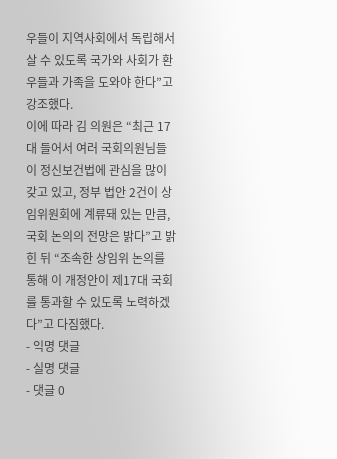우들이 지역사회에서 독립해서 살 수 있도록 국가와 사회가 환우들과 가족을 도와야 한다”고 강조했다.
이에 따라 김 의원은 “최근 17대 들어서 여러 국회의원님들이 정신보건법에 관심을 많이 갖고 있고, 정부 법안 2건이 상임위원회에 계류돼 있는 만큼, 국회 논의의 전망은 밝다”고 밝힌 뒤 “조속한 상임위 논의를 통해 이 개정안이 제17대 국회를 통과할 수 있도록 노력하겠다”고 다짐했다.
- 익명 댓글
- 실명 댓글
- 댓글 0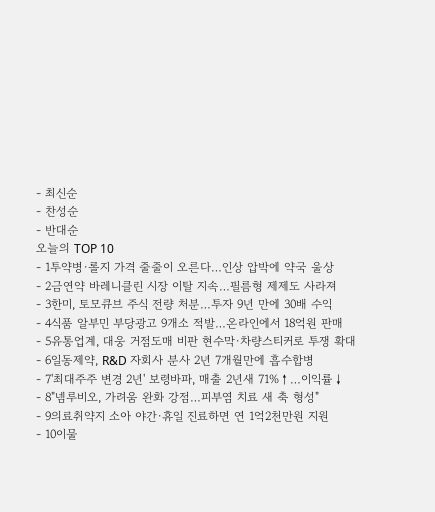- 최신순
- 찬성순
- 반대순
오늘의 TOP 10
- 1투약병·롤지 가격 줄줄이 오른다…인상 압박에 약국 울상
- 2금연약 바레니클린 시장 이탈 지속…필름형 제제도 사라져
- 3한미, 토모큐브 주식 전량 처분…투자 9년 만에 30배 수익
- 4식품 알부민 부당광고 9개소 적발…온라인에서 18억원 판매
- 5유통업계, 대웅 거점도매 비판 현수막·차량스티커로 투쟁 확대
- 6일동제약, R&D 자회사 분사 2년 7개월만에 흡수합병
- 7'최대주주 변경 2년' 보령바파, 매출 2년새 71%↑…이익률↓
- 8"넴루비오, 가려움 완화 강점…피부염 치료 새 축 형성"
- 9의료취약지 소아 야간·휴일 진료하면 연 1억2천만원 지원
- 10이물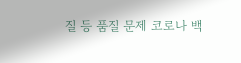질 등 품질 문제 코로나 백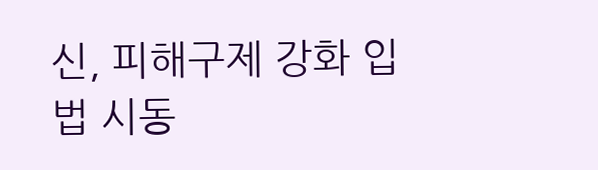신, 피해구제 강화 입법 시동